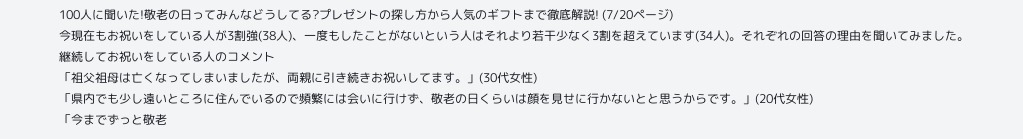100人に聞いた!敬老の日ってみんなどうしてる?プレゼントの探し方から人気のギフトまで徹底解説! (7/20ページ)
今現在もお祝いをしている人が3割強(38人)、一度もしたことがないという人はそれより若干少なく3割を超えています(34人)。それぞれの回答の理由を聞いてみました。
継続してお祝いをしている人のコメント
「祖父祖母は亡くなってしまいましたが、両親に引き続きお祝いしてます。」(30代女性)
「県内でも少し遠いところに住んでいるので頻繁には会いに行けず、敬老の日くらいは顔を見せに行かないとと思うからです。」(20代女性)
「今までずっと敬老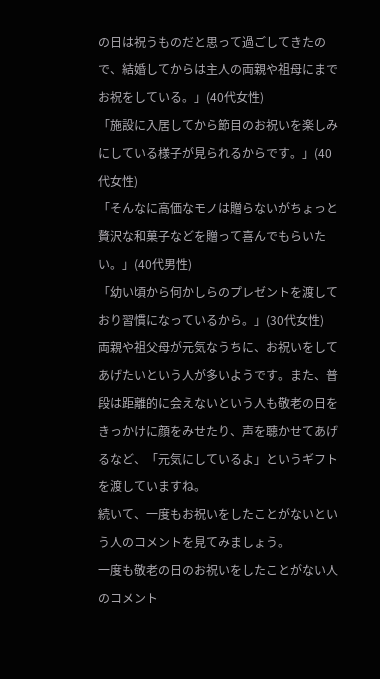の日は祝うものだと思って過ごしてきたので、結婚してからは主人の両親や祖母にまでお祝をしている。」(40代女性)
「施設に入居してから節目のお祝いを楽しみにしている様子が見られるからです。」(40代女性)
「そんなに高価なモノは贈らないがちょっと贅沢な和菓子などを贈って喜んでもらいたい。」(40代男性)
「幼い頃から何かしらのプレゼントを渡しており習慣になっているから。」(30代女性)
両親や祖父母が元気なうちに、お祝いをしてあげたいという人が多いようです。また、普段は距離的に会えないという人も敬老の日をきっかけに顔をみせたり、声を聴かせてあげるなど、「元気にしているよ」というギフトを渡していますね。
続いて、一度もお祝いをしたことがないという人のコメントを見てみましょう。
一度も敬老の日のお祝いをしたことがない人のコメント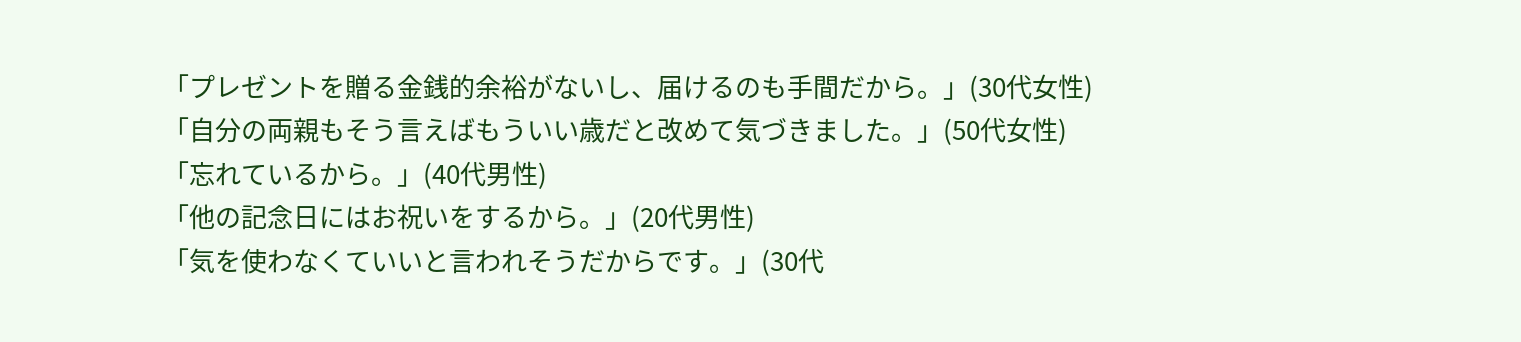「プレゼントを贈る金銭的余裕がないし、届けるのも手間だから。」(30代女性)
「自分の両親もそう言えばもういい歳だと改めて気づきました。」(50代女性)
「忘れているから。」(40代男性)
「他の記念日にはお祝いをするから。」(20代男性)
「気を使わなくていいと言われそうだからです。」(30代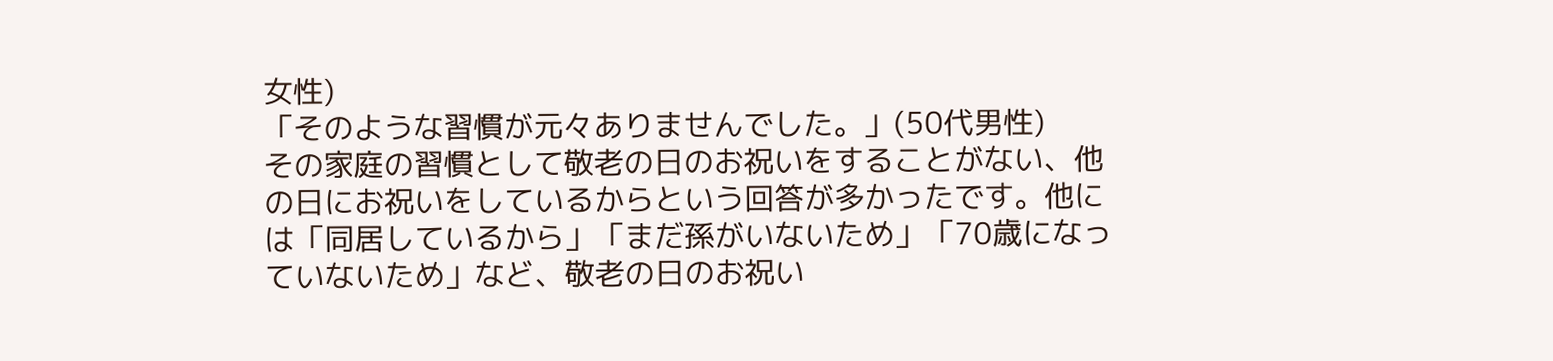女性)
「そのような習慣が元々ありませんでした。」(50代男性)
その家庭の習慣として敬老の日のお祝いをすることがない、他の日にお祝いをしているからという回答が多かったです。他には「同居しているから」「まだ孫がいないため」「70歳になっていないため」など、敬老の日のお祝い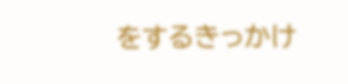をするきっかけ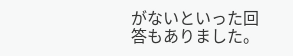がないといった回答もありました。